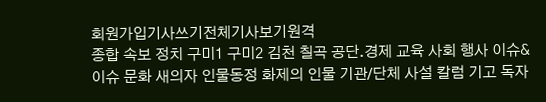회원가입기사쓰기전체기사보기원격
종합 속보 정치 구미1 구미2 김천 칠곡 공단.경제 교육 사회 행사 이슈&이슈 문화 새의자 인물동정 화제의 인물 기관/단체 사설 칼럼 기고 독자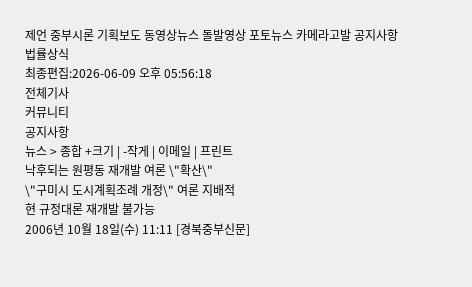제언 중부시론 기획보도 동영상뉴스 돌발영상 포토뉴스 카메라고발 공지사항 법률상식
최종편집:2026-06-09 오후 05:56:18
전체기사
커뮤니티
공지사항
뉴스 > 종합 +크기 | -작게 | 이메일 | 프린트
낙후되는 원평동 재개발 여론 \"확산\"
\"구미시 도시계획조례 개정\" 여론 지배적
현 규정대론 재개발 불가능
2006년 10월 18일(수) 11:11 [경북중부신문]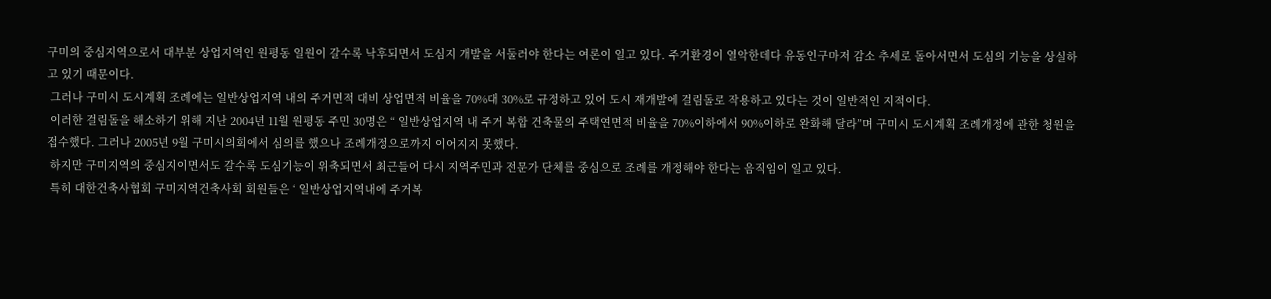구미의 중심지역으로서 대부분 상업지역인 원평동 일원이 갈수록 낙후되면서 도심지 개발을 서둘러야 한다는 여론이 일고 있다. 주거환경이 열악한데다 유동인구마저 감소 추세로 돌아서면서 도심의 기능을 상실하고 있기 때문이다.
 그러나 구미시 도시계획 조례에는 일반상업지역 내의 주거면적 대비 상업면적 비율을 70%대 30%로 규정하고 있어 도시 재개발에 걸림돌로 작용하고 있다는 것이 일반적인 지적이다.
 이러한 걸림돌을 해소하기 위해 지난 2004년 11월 원평동 주민 30명은 “ 일반상업지역 내 주거 복합 건축물의 주택연면적 비율을 70%이하에서 90%이하로 완화해 달라”며 구미시 도시계획 조례개정에 관한 청원을 접수했다. 그러나 2005년 9월 구미시의회에서 심의를 했으나 조례개정으로까지 이어지지 못했다.
 하지만 구미지역의 중심지이면서도 갈수록 도심기능이 위축되면서 최근들어 다시 지역주민과 전문가 단체를 중심으로 조례를 개정해야 한다는 음직임이 일고 있다.
 특히 대한건축사협회 구미지역건축사회 회원들은 ‘ 일반상업지역내에 주거복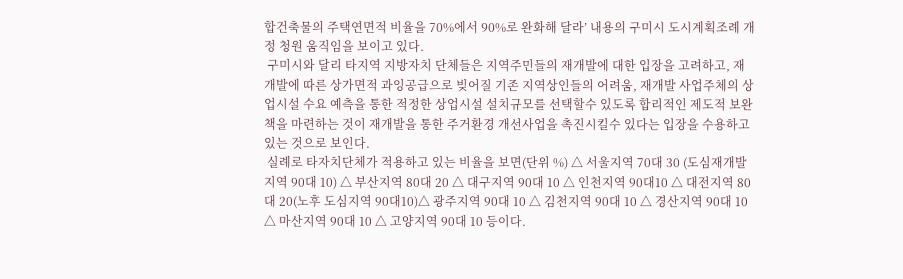합건축물의 주택연면적 비율을 70%에서 90%로 완화해 달라’ 내용의 구미시 도시계획조례 개정 청원 움직임을 보이고 있다.
 구미시와 달리 타지역 지방자치 단체들은 지역주민들의 재개발에 대한 입장을 고려하고, 재개발에 따른 상가면적 과잉공급으로 빚어질 기존 지역상인들의 어려움, 재개발 사업주체의 상업시설 수요 예측을 통한 적정한 상업시설 설치규모를 선택할수 있도록 합리적인 제도적 보완책을 마련하는 것이 재개발을 통한 주거환경 개선사업을 촉진시킬수 있다는 입장을 수용하고 있는 것으로 보인다.
 실례로 타자치단체가 적용하고 있는 비율을 보면(단위 %) △ 서울지역 70대 30 (도심재개발 지역 90대 10) △ 부산지역 80대 20 △ 대구지역 90대 10 △ 인천지역 90대10 △ 대전지역 80대 20(노후 도심지역 90대10)△ 광주지역 90대 10 △ 김천지역 90대 10 △ 경산지역 90대 10 △ 마산지역 90대 10 △ 고양지역 90대 10 등이다.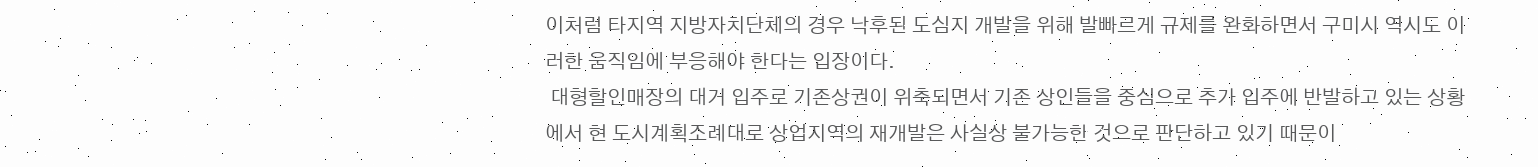이처럼 타지역 지방자치단체의 경우 낙후된 도심지 개발을 위해 발빠르게 규제를 완화하면서 구미시 역시도 이러한 움직임에 부응해야 한다는 입장이다.
 대형할인매장의 대거 입주로 기존상권이 위축되면서 기존 상인들을 중심으로 추가 입주에 반발하고 있는 상황에서 현 도시계획조례대로 상업지역의 재개발은 사실상 불가능한 것으로 판단하고 있기 때문이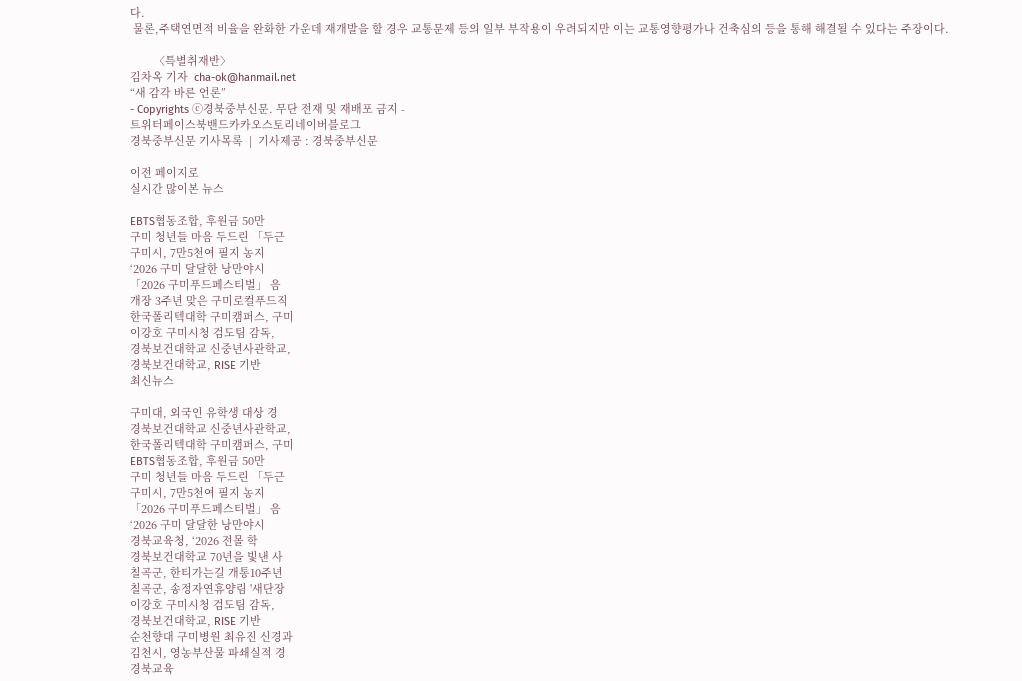다.
 물론,주택연면적 비율을 완화한 가운데 재개발을 할 경우 교통문제 등의 일부 부작용이 우려되지만 이는 교통영향평가나 건축심의 등을 통해 해결될 수 있다는 주장이다.

        〈특별취재반〉
김차옥 기자  cha-ok@hanmail.net
“새 감각 바른 언론”
- Copyrights ⓒ경북중부신문. 무단 전재 및 재배포 금지 -
트위터페이스북밴드카카오스토리네이버블로그
경북중부신문 기사목록  |  기사제공 : 경북중부신문

이전 페이지로
실시간 많이본 뉴스

EBTS협동조합, 후원금 50만
구미 청년들 마음 두드린 「두근
구미시, 7만5천여 필지 농지
‘2026 구미 달달한 낭만야시
「2026 구미푸드페스티벌」 음
개장 3주년 맞은 구미로컬푸드직
한국폴리텍대학 구미캠퍼스, 구미
이강호 구미시청 검도팀 감독,
경북보건대학교 신중년사관학교,
경북보건대학교, RISE 기반
최신뉴스

구미대, 외국인 유학생 대상 경
경북보건대학교 신중년사관학교,
한국폴리텍대학 구미캠퍼스, 구미
EBTS협동조합, 후원금 50만
구미 청년들 마음 두드린 「두근
구미시, 7만5천여 필지 농지
「2026 구미푸드페스티벌」 음
‘2026 구미 달달한 낭만야시
경북교육청, ‘2026 전몰 학
경북보건대학교 70년을 빛낸 사
칠곡군, 한티가는길 개통10주년
칠곡군, 송정자연휴양림 '새단장
이강호 구미시청 검도팀 감독,
경북보건대학교, RISE 기반
순천향대 구미병원 최유진 신경과
김천시, 영농부산물 파쇄실적 경
경북교육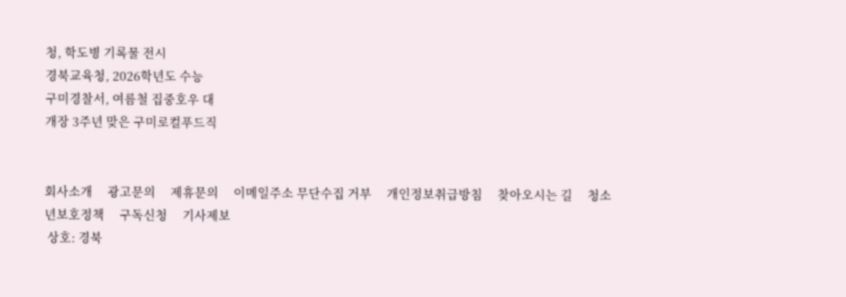청, 학도병 기록물 전시
경북교육청, 2026학년도 수능
구미경찰서, 여름철 집중호우 대
개장 3주년 맞은 구미로컬푸드직


회사소개     광고문의     제휴문의     이메일주소 무단수집 거부     개인정보취급방침     찾아오시는 길     청소년보호정책     구독신청     기사제보
 상호: 경북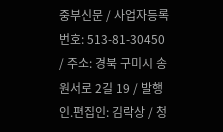중부신문 / 사업자등록번호: 513-81-30450 / 주소: 경북 구미시 송원서로 2길 19 / 발행인.편집인: 김락상 / 청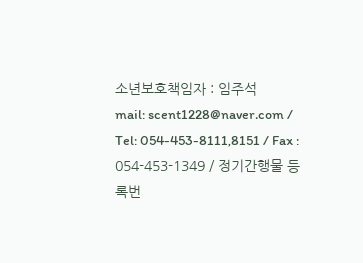소년보호책임자 : 임주석
mail: scent1228@naver.com / Tel: 054-453-8111,8151 / Fax : 054-453-1349 / 정기간행물 등록번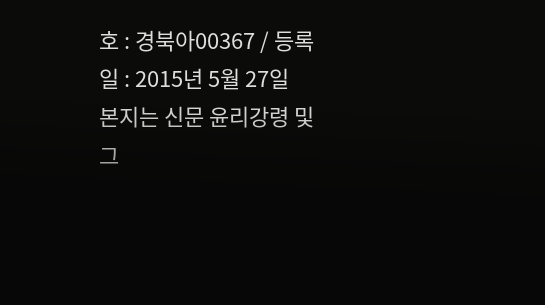호 : 경북아00367 / 등록일 : 2015년 5월 27일
본지는 신문 윤리강령 및 그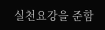실천요강을 준함